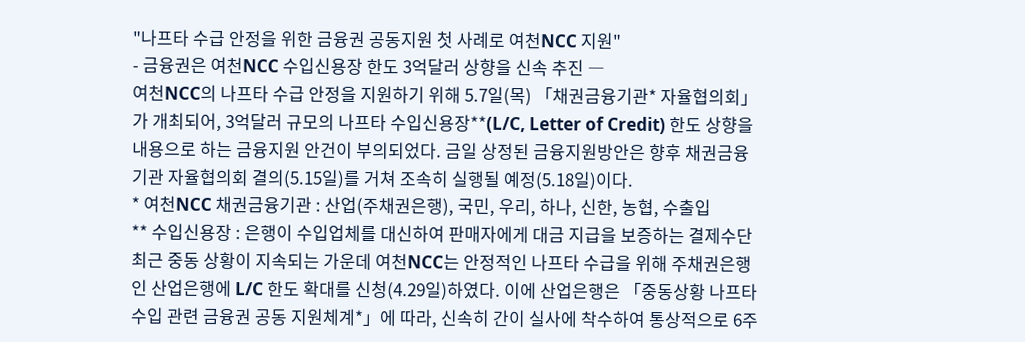"나프타 수급 안정을 위한 금융권 공동지원 첫 사례로 여천NCC 지원"
- 금융권은 여천NCC 수입신용장 한도 3억달러 상향을 신속 추진 ―
여천NCC의 나프타 수급 안정을 지원하기 위해 5.7일(목) 「채권금융기관* 자율협의회」가 개최되어, 3억달러 규모의 나프타 수입신용장**(L/C, Letter of Credit) 한도 상향을 내용으로 하는 금융지원 안건이 부의되었다. 금일 상정된 금융지원방안은 향후 채권금융기관 자율협의회 결의(5.15일)를 거쳐 조속히 실행될 예정(5.18일)이다.
* 여천NCC 채권금융기관 : 산업(주채권은행), 국민, 우리, 하나, 신한, 농협, 수출입
** 수입신용장 : 은행이 수입업체를 대신하여 판매자에게 대금 지급을 보증하는 결제수단
최근 중동 상황이 지속되는 가운데 여천NCC는 안정적인 나프타 수급을 위해 주채권은행인 산업은행에 L/C 한도 확대를 신청(4.29일)하였다. 이에 산업은행은 「중동상황 나프타 수입 관련 금융권 공동 지원체계*」에 따라, 신속히 간이 실사에 착수하여 통상적으로 6주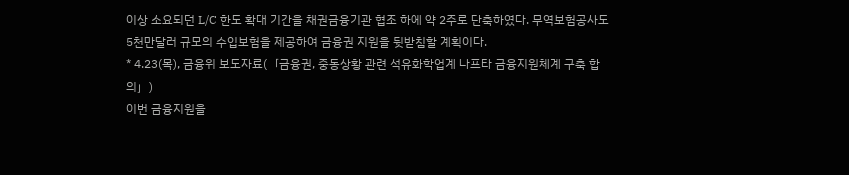이상 소요되던 L/C 한도 확대 기간을 채권금융기관 협조 하에 약 2주로 단축하였다. 무역보험공사도 5천만달러 규모의 수입보험을 제공하여 금융권 지원을 뒷받침할 계획이다.
* 4.23(목), 금융위 보도자료(「금융권, 중동상황 관련 석유화학업계 나프타 금융지원체계 구축 합의」)
이번 금융지원을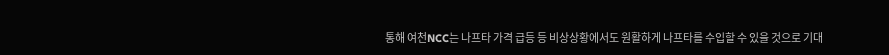통해 여천NCC는 나프타 가격 급등 등 비상상황에서도 원활하게 나프타를 수입할 수 있을 것으로 기대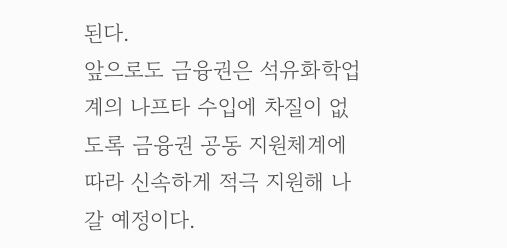된다.
앞으로도 금융권은 석유화학업계의 나프타 수입에 차질이 없도록 금융권 공동 지원체계에 따라 신속하게 적극 지원해 나갈 예정이다.